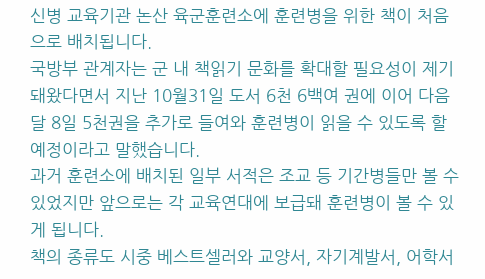신병 교육기관 논산 육군훈련소에 훈련병을 위한 책이 처음으로 배치됩니다.
국방부 관계자는 군 내 책읽기 문화를 확대할 필요성이 제기돼왔다면서 지난 10월31일 도서 6천 6백여 권에 이어 다음달 8일 5천권을 추가로 들여와 훈련병이 읽을 수 있도록 할 예정이라고 말했습니다.
과거 훈련소에 배치된 일부 서적은 조교 등 기간병들만 볼 수 있었지만 앞으로는 각 교육연대에 보급돼 훈련병이 볼 수 있게 됩니다.
책의 종류도 시중 베스트셀러와 교양서, 자기계발서, 어학서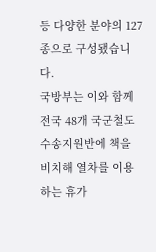등 다양한 분야의 127종으로 구성됐습니다.
국방부는 이와 함께 전국 48개 국군철도수송지원반에 책을 비치해 열차를 이용하는 휴가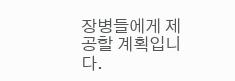장병들에게 제공할 계획입니다.